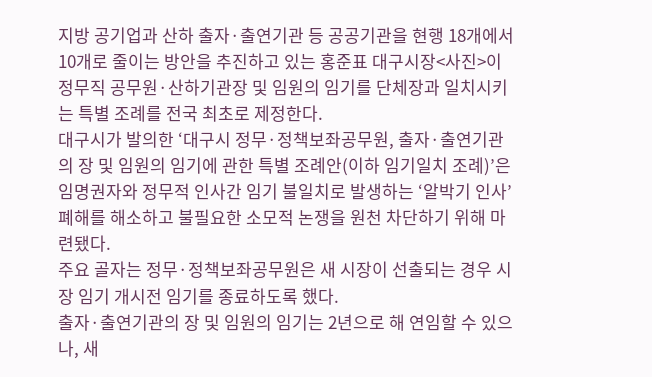지방 공기업과 산하 출자·출연기관 등 공공기관을 현행 18개에서 10개로 줄이는 방안을 추진하고 있는 홍준표 대구시장<사진>이 정무직 공무원·산하기관장 및 임원의 임기를 단체장과 일치시키는 특별 조례를 전국 최초로 제정한다.
대구시가 발의한 ‘대구시 정무·정책보좌공무원, 출자·출연기관의 장 및 임원의 임기에 관한 특별 조례안(이하 임기일치 조례)’은 임명권자와 정무적 인사간 임기 불일치로 발생하는 ‘알박기 인사’ 폐해를 해소하고 불필요한 소모적 논쟁을 원천 차단하기 위해 마련됐다.
주요 골자는 정무·정책보좌공무원은 새 시장이 선출되는 경우 시장 임기 개시전 임기를 종료하도록 했다.
출자·출연기관의 장 및 임원의 임기는 2년으로 해 연임할 수 있으나, 새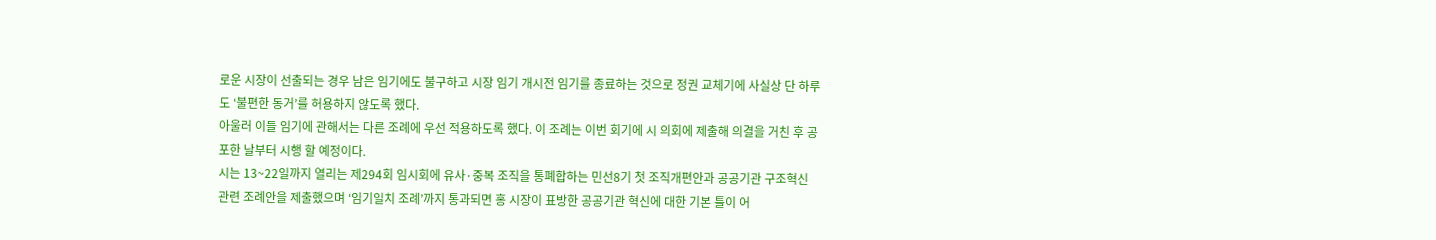로운 시장이 선출되는 경우 남은 임기에도 불구하고 시장 임기 개시전 임기를 종료하는 것으로 정권 교체기에 사실상 단 하루도 ‘불편한 동거’를 허용하지 않도록 했다.
아울러 이들 임기에 관해서는 다른 조례에 우선 적용하도록 했다. 이 조례는 이번 회기에 시 의회에 제출해 의결을 거친 후 공포한 날부터 시행 할 예정이다.
시는 13~22일까지 열리는 제294회 임시회에 유사·중복 조직을 통폐합하는 민선8기 첫 조직개편안과 공공기관 구조혁신 관련 조례안을 제출했으며 ‘임기일치 조례’까지 통과되면 홍 시장이 표방한 공공기관 혁신에 대한 기본 틀이 어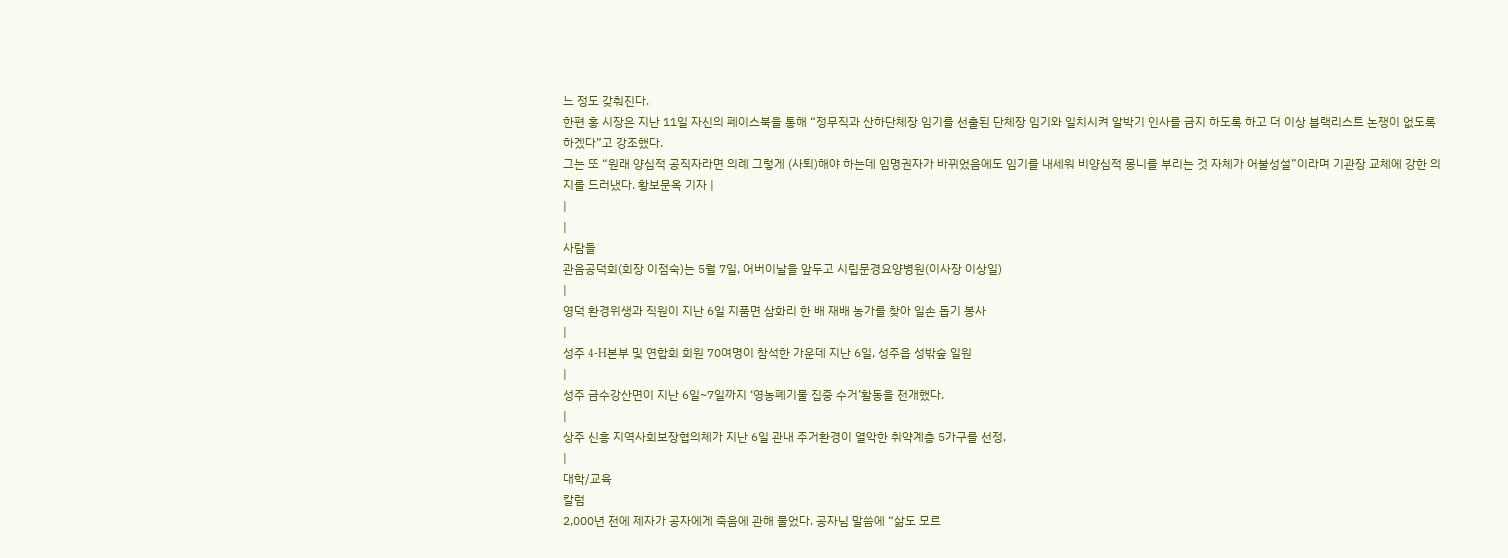느 정도 갖춰진다.
한편 홍 시장은 지난 11일 자신의 페이스북을 통해 “정무직과 산하단체장 임기를 선출된 단체장 임기와 일치시켜 알박기 인사를 금지 하도록 하고 더 이상 블랙리스트 논쟁이 없도록 하겠다”고 강조했다.
그는 또 “원래 양심적 공직자라면 의례 그렇게 (사퇴)해야 하는데 임명권자가 바뀌었음에도 임기를 내세워 비양심적 몽니를 부리는 것 자체가 어불성설”이라며 기관장 교체에 강한 의지를 드러냈다. 황보문옥 기자 |
|
|
사람들
관음공덕회(회장 이점숙)는 5월 7일, 어버이날을 앞두고 시립문경요양병원(이사장 이상일)
|
영덕 환경위생과 직원이 지난 6일 지품면 삼화리 한 배 재배 농가를 찾아 일손 돕기 봉사
|
성주 4-H본부 및 연합회 회원 70여명이 참석한 가운데 지난 6일, 성주읍 성밖숲 일원
|
성주 금수강산면이 지난 6일~7일까지 ‘영농폐기물 집중 수거’활동을 전개했다.
|
상주 신흥 지역사회보장협의체가 지난 6일 관내 주거환경이 열악한 취약계층 5가구를 선정,
|
대학/교육
칼럼
2,000년 전에 제자가 공자에게 죽음에 관해 물었다. 공자님 말씀에 “삶도 모르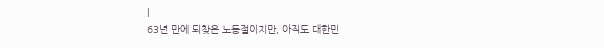|
63년 만에 되찾은 노동절이지만, 아직도 대한민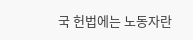국 헌법에는 노동자란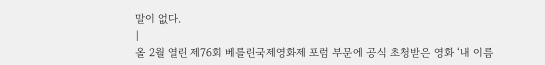말이 없다.
|
올 2월 열린 제76회 베를린국제영화제 포럼 부문에 공식 초청받은 영화 ‘내 이름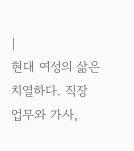|
현대 여성의 삶은 치열하다. 직장 업무와 가사,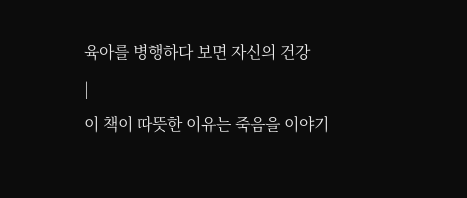육아를 병행하다 보면 자신의 건강
|
이 책이 따뜻한 이유는 죽음을 이야기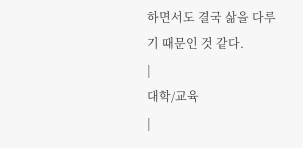하면서도 결국 삶을 다루기 때문인 것 같다.
|
대학/교육
|